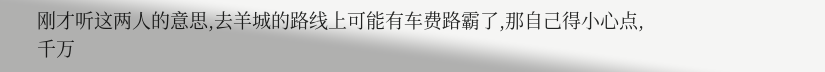刚才听这两人的意思,去羊城的路线上可能有车费路霸了,那自己得小心点,千万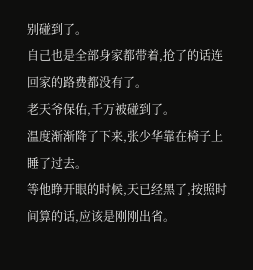别碰到了。
自己也是全部身家都带着,抢了的话连回家的路费都没有了。
老天爷保佑,千万被碰到了。
温度渐渐降了下来,张少华靠在椅子上睡了过去。
等他睁开眼的时候,天已经黑了,按照时间算的话,应该是刚刚出省。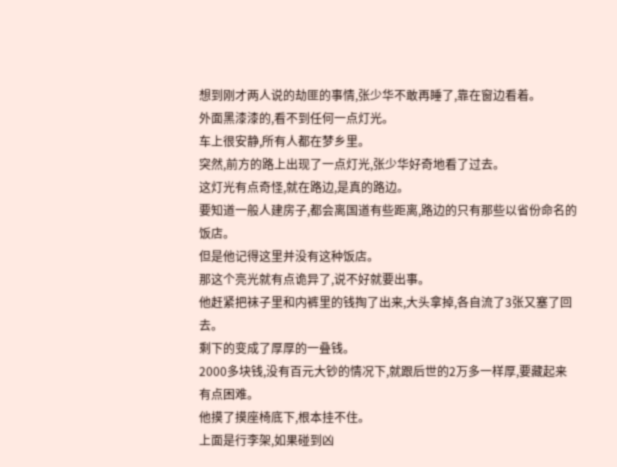想到刚才两人说的劫匪的事情,张少华不敢再睡了,靠在窗边看着。
外面黑漆漆的,看不到任何一点灯光。
车上很安静,所有人都在梦乡里。
突然,前方的路上出现了一点灯光,张少华好奇地看了过去。
这灯光有点奇怪,就在路边,是真的路边。
要知道一般人建房子,都会离国道有些距离,路边的只有那些以省份命名的饭店。
但是他记得这里并没有这种饭店。
那这个亮光就有点诡异了,说不好就要出事。
他赶紧把袜子里和内裤里的钱掏了出来,大头拿掉,各自流了3张又塞了回去。
剩下的变成了厚厚的一叠钱。
2000多块钱,没有百元大钞的情况下,就跟后世的2万多一样厚,要藏起来有点困难。
他摸了摸座椅底下,根本挂不住。
上面是行李架,如果碰到凶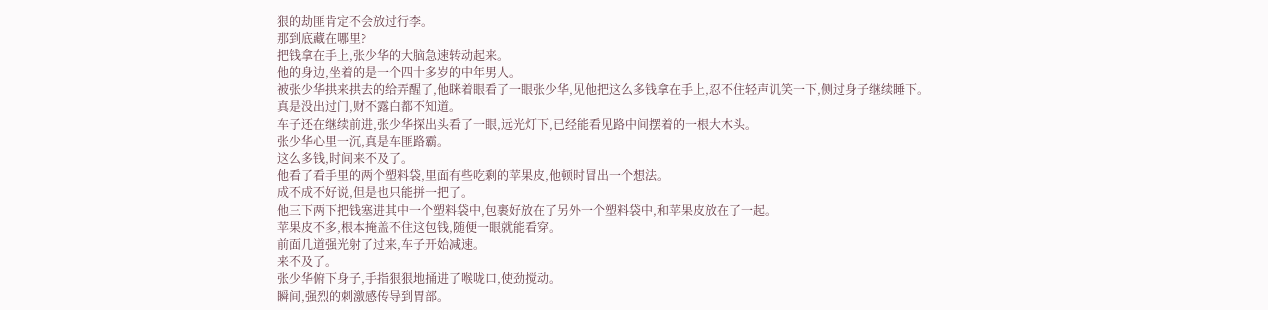狠的劫匪肯定不会放过行李。
那到底藏在哪里?
把钱拿在手上,张少华的大脑急速转动起来。
他的身边,坐着的是一个四十多岁的中年男人。
被张少华拱来拱去的给弄醒了,他眯着眼看了一眼张少华,见他把这么多钱拿在手上,忍不住轻声讥笑一下,侧过身子继续睡下。
真是没出过门,财不露白都不知道。
车子还在继续前进,张少华探出头看了一眼,远光灯下,已经能看见路中间摆着的一根大木头。
张少华心里一沉,真是车匪路霸。
这么多钱,时间来不及了。
他看了看手里的两个塑料袋,里面有些吃剩的苹果皮,他顿时冒出一个想法。
成不成不好说,但是也只能拼一把了。
他三下两下把钱塞进其中一个塑料袋中,包裹好放在了另外一个塑料袋中,和苹果皮放在了一起。
苹果皮不多,根本掩盖不住这包钱,随便一眼就能看穿。
前面几道强光射了过来,车子开始减速。
来不及了。
张少华俯下身子,手指狠狠地捅进了喉咙口,使劲搅动。
瞬间,强烈的刺激感传导到胃部。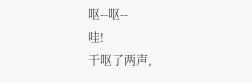呕--呕--
哇!
干呕了两声,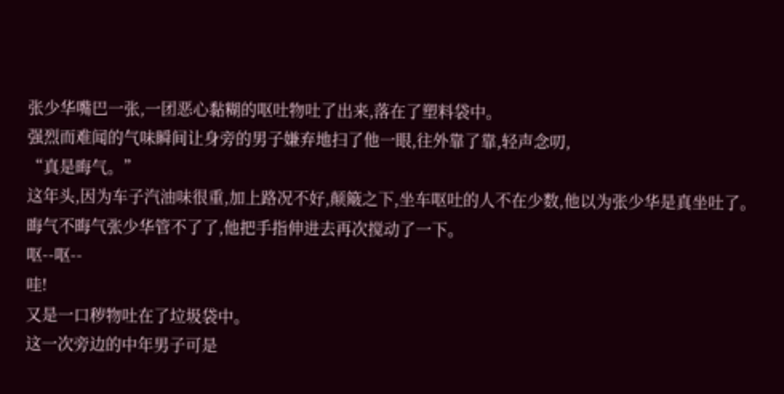张少华嘴巴一张,一团恶心黏糊的呕吐物吐了出来,落在了塑料袋中。
强烈而难闻的气味瞬间让身旁的男子嫌弃地扫了他一眼,往外靠了靠,轻声念叨,
“真是晦气。”
这年头,因为车子汽油味很重,加上路况不好,颠簸之下,坐车呕吐的人不在少数,他以为张少华是真坐吐了。
晦气不晦气张少华管不了了,他把手指伸进去再次搅动了一下。
呕--呕--
哇!
又是一口秽物吐在了垃圾袋中。
这一次旁边的中年男子可是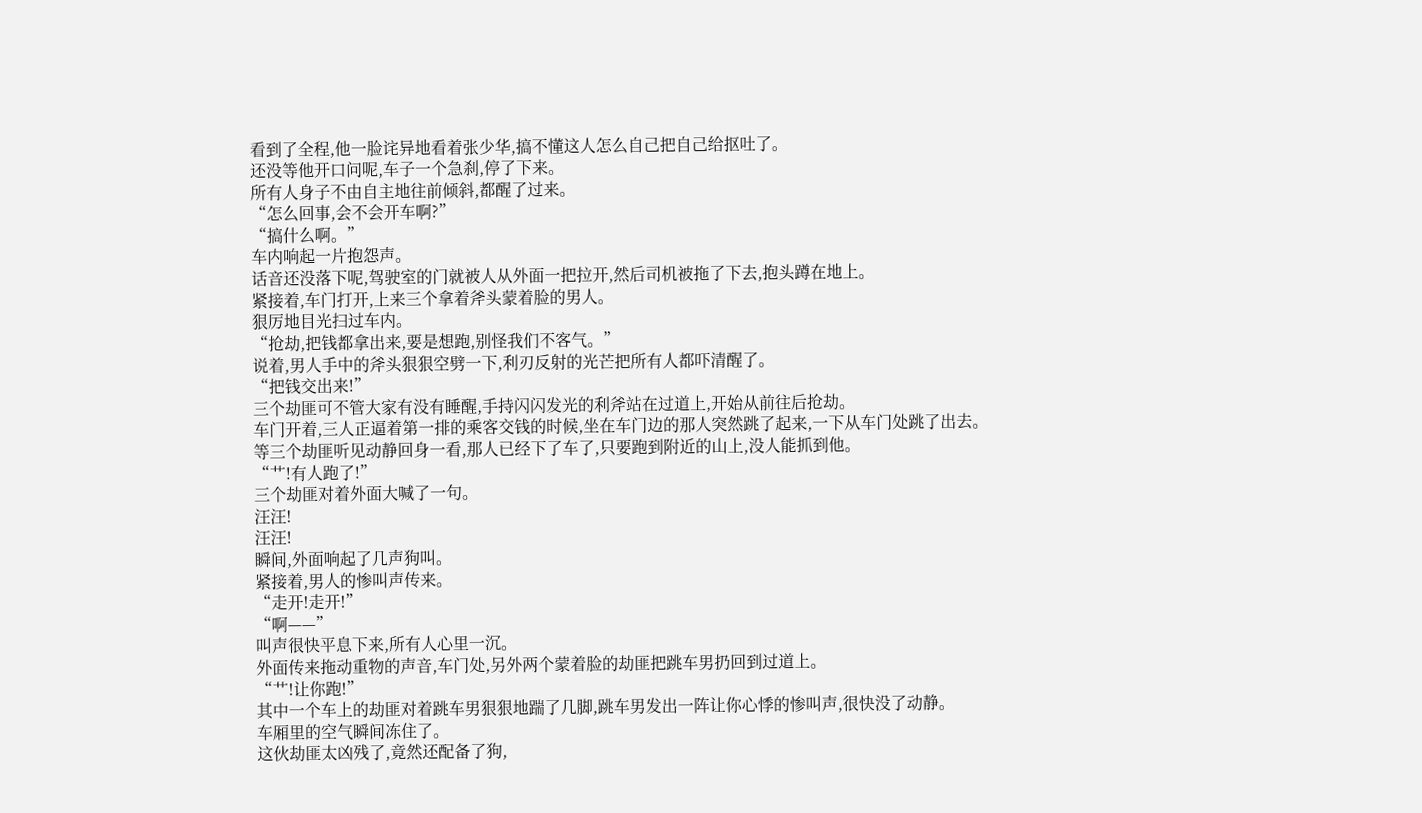看到了全程,他一脸诧异地看着张少华,搞不懂这人怎么自己把自己给抠吐了。
还没等他开口问呢,车子一个急刹,停了下来。
所有人身子不由自主地往前倾斜,都醒了过来。
“怎么回事,会不会开车啊?”
“搞什么啊。”
车内响起一片抱怨声。
话音还没落下呢,驾驶室的门就被人从外面一把拉开,然后司机被拖了下去,抱头蹲在地上。
紧接着,车门打开,上来三个拿着斧头蒙着脸的男人。
狠厉地目光扫过车内。
“抢劫,把钱都拿出来,要是想跑,别怪我们不客气。”
说着,男人手中的斧头狠狠空劈一下,利刃反射的光芒把所有人都吓清醒了。
“把钱交出来!”
三个劫匪可不管大家有没有睡醒,手持闪闪发光的利斧站在过道上,开始从前往后抢劫。
车门开着,三人正逼着第一排的乘客交钱的时候,坐在车门边的那人突然跳了起来,一下从车门处跳了出去。
等三个劫匪听见动静回身一看,那人已经下了车了,只要跑到附近的山上,没人能抓到他。
“艹!有人跑了!”
三个劫匪对着外面大喊了一句。
汪汪!
汪汪!
瞬间,外面响起了几声狗叫。
紧接着,男人的惨叫声传来。
“走开!走开!”
“啊——”
叫声很快平息下来,所有人心里一沉。
外面传来拖动重物的声音,车门处,另外两个蒙着脸的劫匪把跳车男扔回到过道上。
“艹!让你跑!”
其中一个车上的劫匪对着跳车男狠狠地踹了几脚,跳车男发出一阵让你心悸的惨叫声,很快没了动静。
车厢里的空气瞬间冻住了。
这伙劫匪太凶残了,竟然还配备了狗,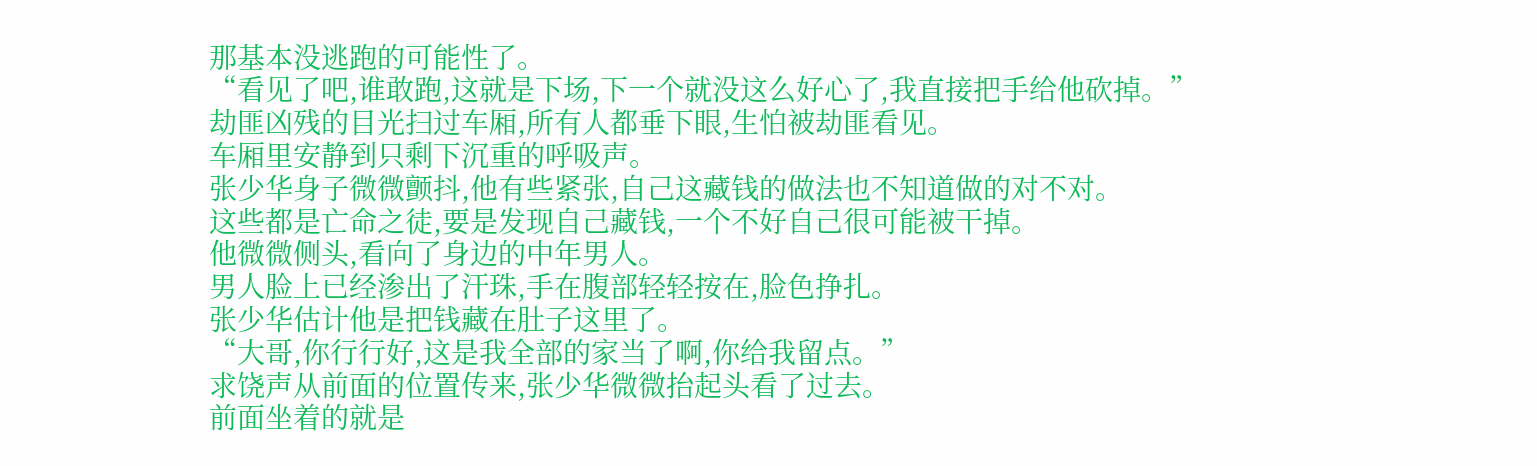那基本没逃跑的可能性了。
“看见了吧,谁敢跑,这就是下场,下一个就没这么好心了,我直接把手给他砍掉。”
劫匪凶残的目光扫过车厢,所有人都垂下眼,生怕被劫匪看见。
车厢里安静到只剩下沉重的呼吸声。
张少华身子微微颤抖,他有些紧张,自己这藏钱的做法也不知道做的对不对。
这些都是亡命之徒,要是发现自己藏钱,一个不好自己很可能被干掉。
他微微侧头,看向了身边的中年男人。
男人脸上已经渗出了汗珠,手在腹部轻轻按在,脸色挣扎。
张少华估计他是把钱藏在肚子这里了。
“大哥,你行行好,这是我全部的家当了啊,你给我留点。”
求饶声从前面的位置传来,张少华微微抬起头看了过去。
前面坐着的就是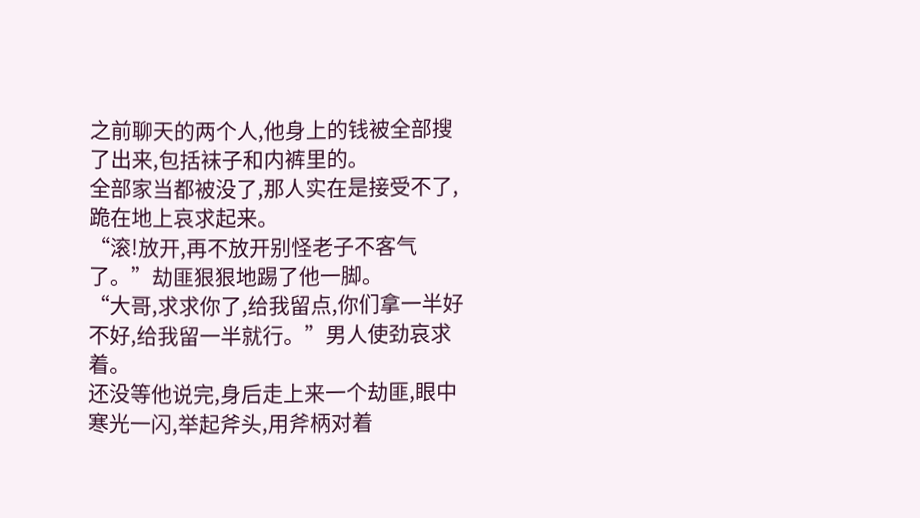之前聊天的两个人,他身上的钱被全部搜了出来,包括袜子和内裤里的。
全部家当都被没了,那人实在是接受不了,跪在地上哀求起来。
“滚!放开,再不放开别怪老子不客气了。”劫匪狠狠地踢了他一脚。
“大哥,求求你了,给我留点,你们拿一半好不好,给我留一半就行。”男人使劲哀求着。
还没等他说完,身后走上来一个劫匪,眼中寒光一闪,举起斧头,用斧柄对着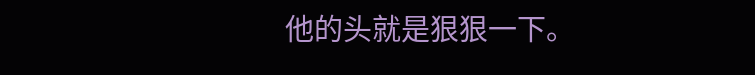他的头就是狠狠一下。